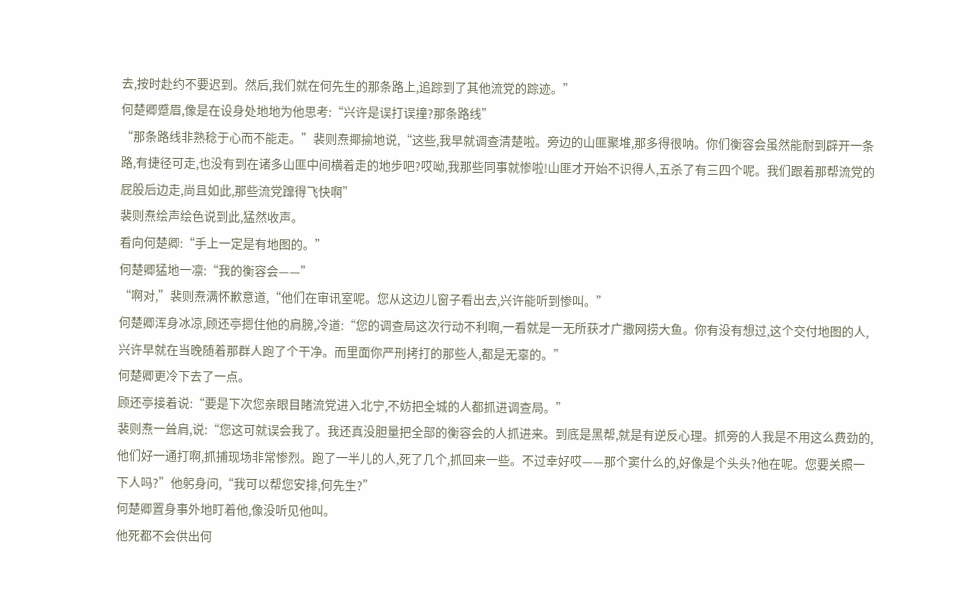去,按时赴约不要迟到。然后,我们就在何先生的那条路上,追踪到了其他流党的踪迹。”
何楚卿蹙眉,像是在设身处地地为他思考:“兴许是误打误撞?那条路线”
“那条路线非熟稔于心而不能走。”裴则焘揶揄地说,“这些,我早就调查清楚啦。旁边的山匪聚堆,那多得很呐。你们衡容会虽然能耐到辟开一条路,有捷径可走,也没有到在诸多山匪中间横着走的地步吧?哎呦,我那些同事就惨啦!山匪才开始不识得人,五杀了有三四个呢。我们跟着那帮流党的屁股后边走,尚且如此,那些流党蹿得飞快啊”
裴则焘绘声绘色说到此,猛然收声。
看向何楚卿:“手上一定是有地图的。”
何楚卿猛地一凛:“我的衡容会——”
“啊对,”裴则焘满怀歉意道,“他们在审讯室呢。您从这边儿窗子看出去,兴许能听到惨叫。”
何楚卿浑身冰凉,顾还亭摁住他的肩膀,冷道:“您的调查局这次行动不利啊,一看就是一无所获才广撒网捞大鱼。你有没有想过,这个交付地图的人,兴许早就在当晚随着那群人跑了个干净。而里面你严刑拷打的那些人,都是无辜的。”
何楚卿更冷下去了一点。
顾还亭接着说:“要是下次您亲眼目睹流党进入北宁,不妨把全城的人都抓进调查局。”
裴则焘一耸肩,说:“您这可就误会我了。我还真没胆量把全部的衡容会的人抓进来。到底是黑帮,就是有逆反心理。抓旁的人我是不用这么费劲的,他们好一通打啊,抓捕现场非常惨烈。跑了一半儿的人,死了几个,抓回来一些。不过幸好哎——那个窦什么的,好像是个头头?他在呢。您要关照一下人吗?”他躬身问,“我可以帮您安排,何先生?”
何楚卿置身事外地盯着他,像没听见他叫。
他死都不会供出何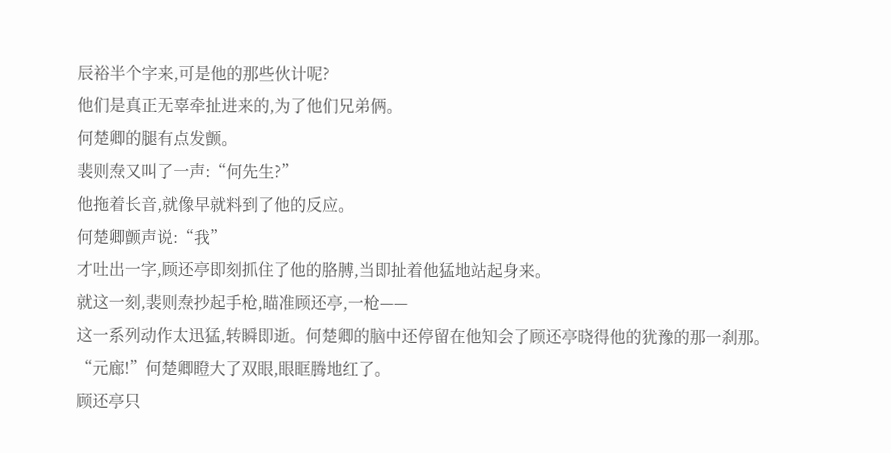辰裕半个字来,可是他的那些伙计呢?
他们是真正无辜牵扯进来的,为了他们兄弟俩。
何楚卿的腿有点发颤。
裴则焘又叫了一声:“何先生?”
他拖着长音,就像早就料到了他的反应。
何楚卿颤声说:“我”
才吐出一字,顾还亭即刻抓住了他的胳膊,当即扯着他猛地站起身来。
就这一刻,裴则焘抄起手枪,瞄准顾还亭,一枪——
这一系列动作太迅猛,转瞬即逝。何楚卿的脑中还停留在他知会了顾还亭晓得他的犹豫的那一刹那。
“元廊!”何楚卿瞪大了双眼,眼眶腾地红了。
顾还亭只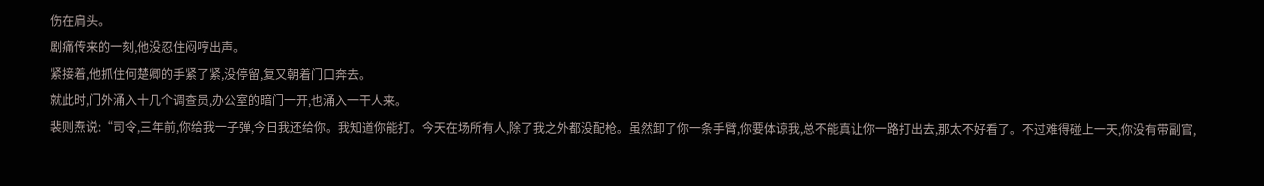伤在肩头。
剧痛传来的一刻,他没忍住闷哼出声。
紧接着,他抓住何楚卿的手紧了紧,没停留,复又朝着门口奔去。
就此时,门外涌入十几个调查员,办公室的暗门一开,也涌入一干人来。
裴则焘说:“司令,三年前,你给我一子弹,今日我还给你。我知道你能打。今天在场所有人,除了我之外都没配枪。虽然卸了你一条手臂,你要体谅我,总不能真让你一路打出去,那太不好看了。不过难得碰上一天,你没有带副官,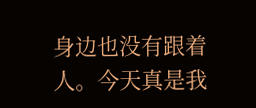身边也没有跟着人。今天真是我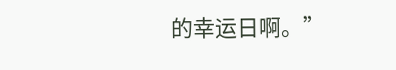的幸运日啊。”